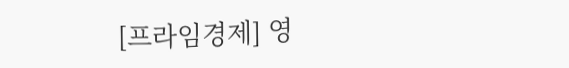[프라임경제] 영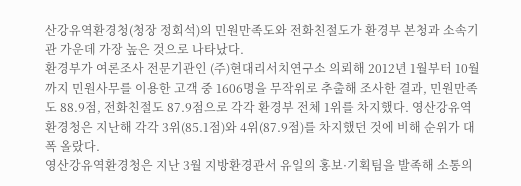산강유역환경청(청장 정회석)의 민원만족도와 전화친절도가 환경부 본청과 소속기관 가운데 가장 높은 것으로 나타났다.
환경부가 여론조사 전문기관인 (주)현대리서치연구소 의뢰해 2012년 1월부터 10월까지 민원사무를 이용한 고객 중 1606명을 무작위로 추출해 조사한 결과, 민원만족도 88.9점, 전화친절도 87.9점으로 각각 환경부 전체 1위를 차지했다. 영산강유역환경청은 지난해 각각 3위(85.1점)와 4위(87.9점)를 차지했던 것에 비해 순위가 대폭 올랐다.
영산강유역환경청은 지난 3월 지방환경관서 유일의 홍보·기획팀을 발족해 소통의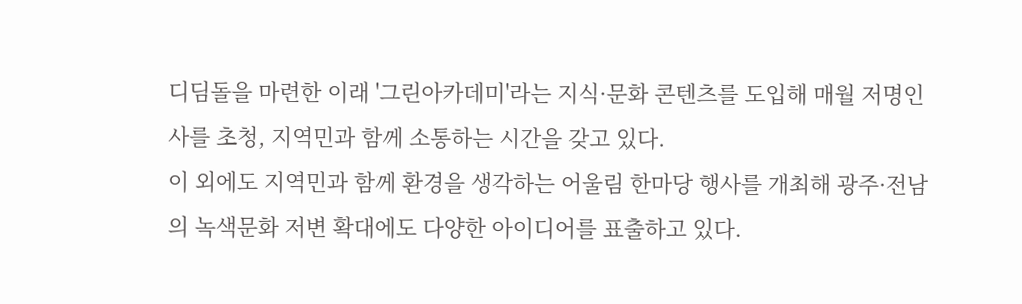디딤돌을 마련한 이래 '그린아카데미'라는 지식·문화 콘텐츠를 도입해 매월 저명인사를 초청, 지역민과 함께 소통하는 시간을 갖고 있다.
이 외에도 지역민과 함께 환경을 생각하는 어울림 한마당 행사를 개최해 광주·전남의 녹색문화 저변 확대에도 다양한 아이디어를 표출하고 있다.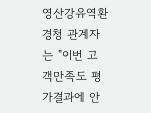영산강유역환경청 관계자는 "이번 고객만족도 평가결과에 안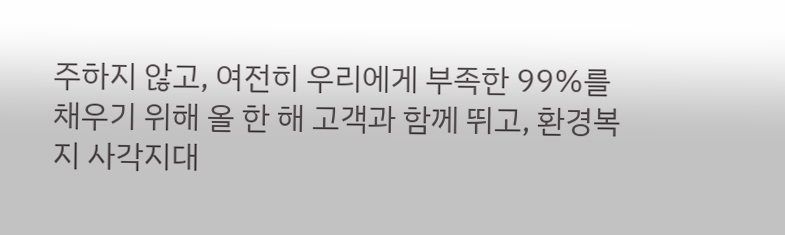주하지 않고, 여전히 우리에게 부족한 99%를 채우기 위해 올 한 해 고객과 함께 뛰고, 환경복지 사각지대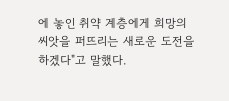에 놓인 취약 계층에게 희망의 씨앗을 퍼뜨리는 새로운 도전을 하겠다"고 말했다.